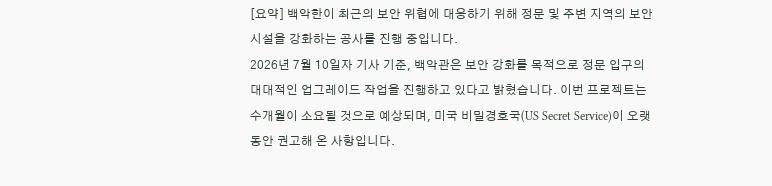[요약] 백악한이 최근의 보안 위협에 대응하기 위해 정문 및 주변 지역의 보안 시설을 강화하는 공사를 진행 중입니다.
2026년 7월 10일자 기사 기준, 백악관은 보안 강화를 목적으로 정문 입구의 대대적인 업그레이드 작업을 진행하고 있다고 밝혔습니다. 이번 프로젝트는 수개월이 소요될 것으로 예상되며, 미국 비밀경호국(US Secret Service)이 오랫동안 권고해 온 사항입니다.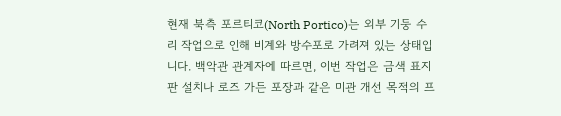현재 북측 포르티코(North Portico)는 외부 기둥 수리 작업으로 인해 비계와 방수포로 가려져 있는 상태입니다. 백악관 관계자에 따르면, 이번 작업은 금색 표지판 설치나 로즈 가든 포장과 같은 미관 개선 목적의 프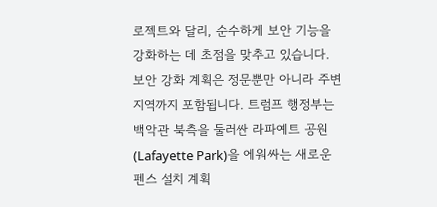로젝트와 달리, 순수하게 보안 기능을 강화하는 데 초점을 맞추고 있습니다.
보안 강화 계획은 정문뿐만 아니라 주변 지역까지 포함됩니다. 트럼프 행정부는 백악관 북측을 둘러싼 라파예트 공원(Lafayette Park)을 에워싸는 새로운 펜스 설치 계획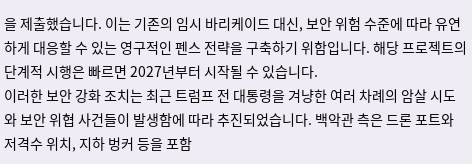을 제출했습니다. 이는 기존의 임시 바리케이드 대신, 보안 위험 수준에 따라 유연하게 대응할 수 있는 영구적인 펜스 전략을 구축하기 위함입니다. 해당 프로젝트의 단계적 시행은 빠르면 2027년부터 시작될 수 있습니다.
이러한 보안 강화 조치는 최근 트럼프 전 대통령을 겨냥한 여러 차례의 암살 시도와 보안 위협 사건들이 발생함에 따라 추진되었습니다. 백악관 측은 드론 포트와 저격수 위치, 지하 벙커 등을 포함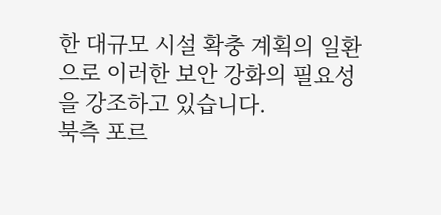한 대규모 시설 확충 계획의 일환으로 이러한 보안 강화의 필요성을 강조하고 있습니다.
북측 포르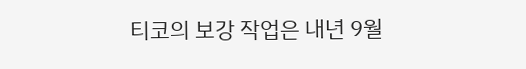티코의 보강 작업은 내년 9월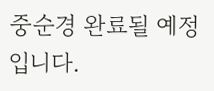중순경 완료될 예정입니다.